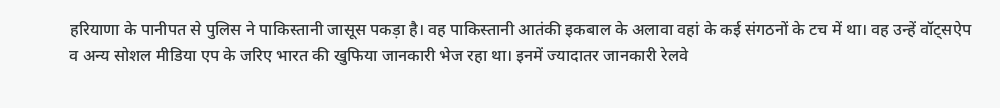हरियाणा के पानीपत से पुलिस ने पाकिस्तानी जासूस पकड़ा है। वह पाकिस्तानी आतंकी इकबाल के अलावा वहां के कई संगठनों के टच में था। वह उन्हें वॉट्सऐप व अन्य सोशल मीडिया एप के जरिए भारत की खुफिया जानकारी भेज रहा था। इनमें ज्यादातर जानकारी रेलवे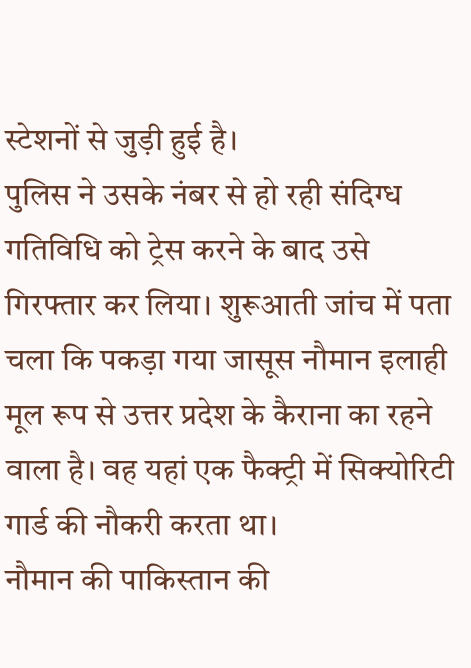स्टेशनों से जुड़ी हुई है।
पुलिस ने उसके नंबर से हो रही संदिग्ध गतिविधि को ट्रेस करने के बाद उसे गिरफ्तार कर लिया। शुरूआती जांच में पता चला कि पकड़ा गया जासूस नौमान इलाही मूल रूप से उत्तर प्रदेश के कैराना का रहने वाला है। वह यहां एक फैक्ट्री में सिक्योरिटी गार्ड की नौकरी करता था।
नौमान की पाकिस्तान की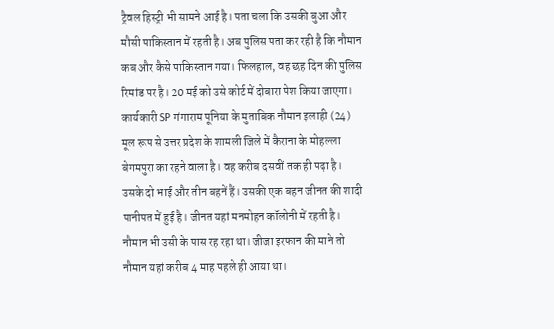ट्रैवल हिस्ट्री भी सामने आई है। पता चला कि उसकी बुआ और मौसी पाकिस्तान में रहती है। अब पुलिस पता कर रही है कि नौमान कब और कैसे पाकिस्तान गया। फिलहाल, वह छह दिन की पुलिस रिमांड पर है। 20 मई को उसे कोर्ट में दोबारा पेश किया जाएगा।
कार्यकारी SP गंगाराम पूनिया के मुताबिक नौमान इलाही (24) मूल रूप से उत्तर प्रदेश के शामली जिले में कैराना के मोहल्ला बेगमपुरा का रहने वाला है। वह करीब दसवीं तक ही पढ़ा है। उसके दो भाई और तीन बहनें हैं। उसकी एक बहन जीनत की शादी पानीपत में हुई है। जीनत यहां मनमोहन कॉलोनी में रहती है। नौमान भी उसी के पास रह रहा था। जीजा इरफान की माने तो नौमान यहां करीब 4 माह पहले ही आया था।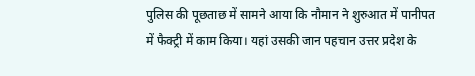पुलिस की पूछताछ में सामने आया कि नौमान ने शुरुआत में पानीपत में फैक्ट्री में काम किया। यहां उसकी जान पहचान उत्तर प्रदेश के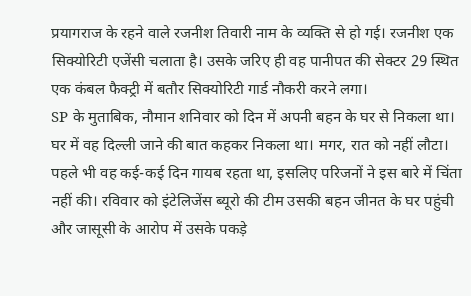प्रयागराज के रहने वाले रजनीश तिवारी नाम के व्यक्ति से हो गई। रजनीश एक सिक्योरिटी एजेंसी चलाता है। उसके जरिए ही वह पानीपत की सेक्टर 29 स्थित एक कंबल फैक्ट्री में बतौर सिक्योरिटी गार्ड नौकरी करने लगा।
SP के मुताबिक, नौमान शनिवार को दिन में अपनी बहन के घर से निकला था। घर में वह दिल्ली जाने की बात कहकर निकला था। मगर, रात को नहीं लौटा। पहले भी वह कई-कई दिन गायब रहता था, इसलिए परिजनों ने इस बारे में चिंता नहीं की। रविवार को इंटेलिजेंस ब्यूरो की टीम उसकी बहन जीनत के घर पहुंची और जासूसी के आरोप में उसके पकड़े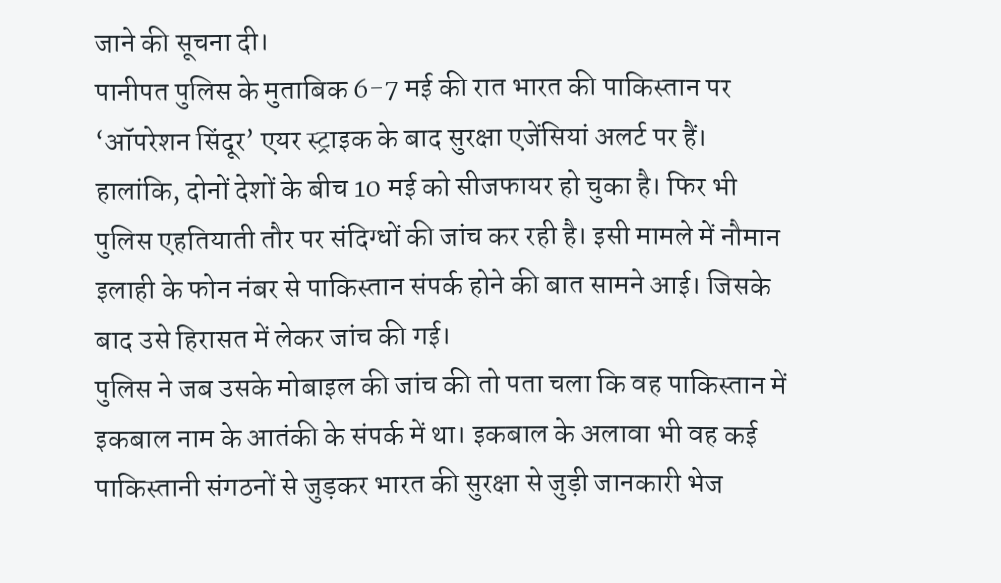जाने की सूचना दी।
पानीपत पुलिस के मुताबिक 6-7 मई की रात भारत की पाकिस्तान पर ‘ऑपरेशन सिंदूर’ एयर स्ट्राइक के बाद सुरक्षा एजेंसियां अलर्ट पर हैं। हालांकि, दोनों देशों के बीच 10 मई को सीजफायर हो चुका है। फिर भी पुलिस एहतियाती तौर पर संदिग्धों की जांच कर रही है। इसी मामले में नौमान इलाही के फोन नंबर से पाकिस्तान संपर्क होने की बात सामने आई। जिसके बाद उसे हिरासत में लेकर जांच की गई।
पुलिस ने जब उसके मोबाइल की जांच की तो पता चला कि वह पाकिस्तान में इकबाल नाम के आतंकी के संपर्क में था। इकबाल के अलावा भी वह कई पाकिस्तानी संगठनों से जुड़कर भारत की सुरक्षा से जुड़ी जानकारी भेज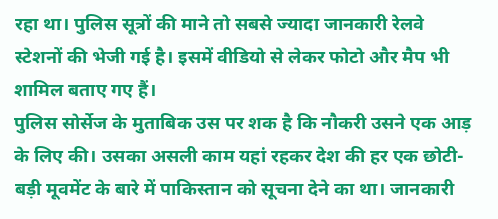रहा था। पुलिस सूत्रों की माने तो सबसे ज्यादा जानकारी रेलवे स्टेशनों की भेजी गई है। इसमें वीडियो से लेकर फोटो और मैप भी शामिल बताए गए हैं।
पुलिस सोर्सेज के मुताबिक उस पर शक है कि नौकरी उसने एक आड़ के लिए की। उसका असली काम यहां रहकर देश की हर एक छोटी-बड़ी मूवमेंट के बारे में पाकिस्तान को सूचना देने का था। जानकारी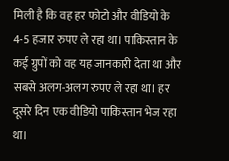मिली है कि वह हर फोटो और वीडियो के 4-5 हजार रुपए ले रहा था। पाकिस्तान के कई ग्रुपों को वह यह जानकारी देता था और सबसे अलग-अलग रुपए ले रहा था। हर दूसरे दिन एक वीडियो पाकिस्तान भेज रहा था।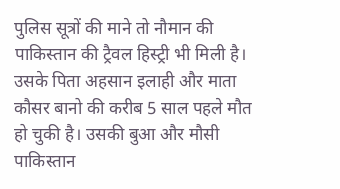पुलिस सूत्रों की माने तो नौमान की पाकिस्तान की ट्रैवल हिस्ट्री भी मिली है। उसके पिता अहसान इलाही और माता कौसर बानो की करीब 5 साल पहले मौत हो चुकी है। उसकी बुआ और मौसी पाकिस्तान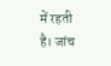में रहती है। जांच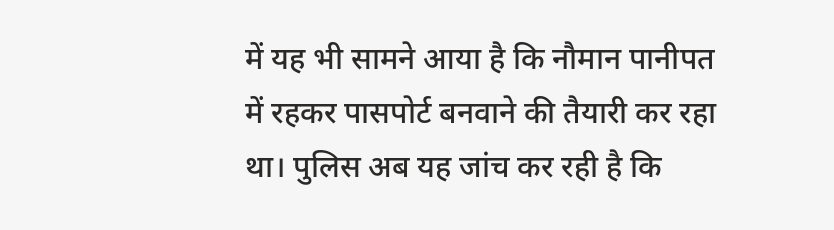में यह भी सामने आया है कि नौमान पानीपत में रहकर पासपोर्ट बनवाने की तैयारी कर रहा था। पुलिस अब यह जांच कर रही है कि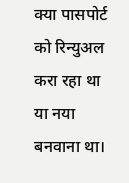क्या पासपोर्ट को रिन्युअल करा रहा था या नया बनवाना था।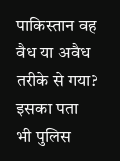पाकिस्तान वह वैध या अवैध तरीके से गया? इसका पता भी पुलिस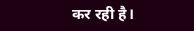कर रही है।